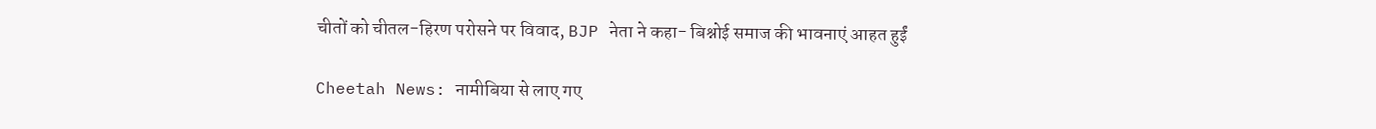चीतों को चीतल-हिरण परोसने पर विवाद, BJP नेता ने कहा- बिश्नोई समाज की भावनाएं आहत हुईं

Cheetah News: नामीबिया से लाए गए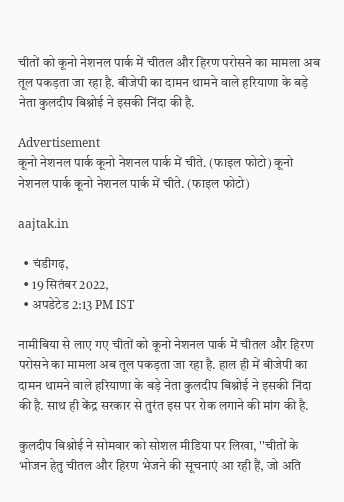चीतों को कूनो नेशनल पार्क में चीतल और हिरण परोसने का मामला अब तूल पकड़ता जा रहा है. बीजेपी का दामन थामने वाले हरियाणा के बड़े नेता कुलदीप बिश्नोई ने इसकी निंदा की है.

Advertisement
कूनो नेशनल पार्क कूनो नेशनल पार्क में चीते. (फाइल फोटो) कूनो नेशनल पार्क कूनो नेशनल पार्क में चीते. (फाइल फोटो)

aajtak.in

  • चंडीगढ़,
  • 19 सितंबर 2022,
  • अपडेटेड 2:13 PM IST

नामीबिया से लाए गए चीतों को कूनो नेशनल पार्क में चीतल और हिरण परोसने का मामला अब तूल पकड़ता जा रहा है. हाल ही में बीजेपी का दामन थामने वाले हरियाणा के बड़े नेता कुलदीप बिश्नोई ने इसकी निंदा की है. साथ ही केंद्र सरकार से तुरंत इस पर रोक लगाने की मांग की है.

कुलदीप बिश्नोई ने सोमवार को सोशल मीडिया पर लिखा, ''चीतों के भोजन हेतु चीतल और हिरण भेजने की सूचनाएं आ रही हैं, जो अति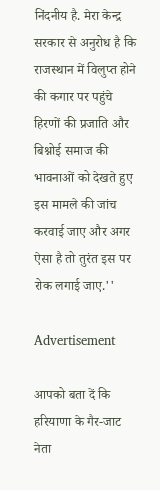निंदनीय है. मेरा केन्द्र सरकार से अनुरोध है कि राजस्थान में विलुप्त होने की कगार पर पहुंचे हिरणों की प्रजाति और बिश्नोई समाज की भावनाओं को देखते हुए इस मामले की जांच करवाई जाए और अगर ऐसा है तो तुरंत इस पर रोक लगाई जाए.''

Advertisement

आपको बता दें कि हरियाणा के गैर-जाट नेता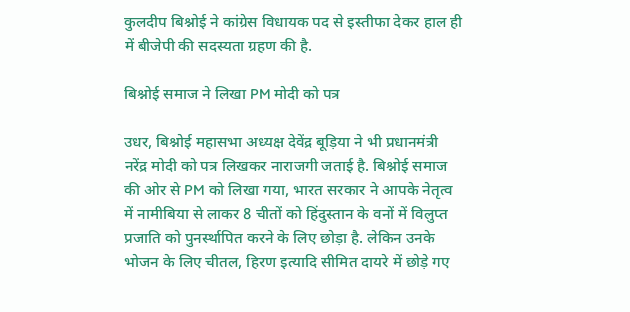कुलदीप बिश्नोई ने कांग्रेस विधायक पद से इस्तीफा देकर हाल ही में बीजेपी की सदस्यता ग्रहण की है.

बिश्नोई समाज ने लिखा PM मोदी को पत्र

उधर, बिश्नोई महासभा अध्यक्ष देवेंद्र बूड़िया ने भी प्रधानमंत्री नरेंद्र मोदी को पत्र लिखकर नाराजगी जताई है. बिश्नोई समाज की ओर से PM को लिखा गया, भारत सरकार ने आपके नेतृत्व में नामीबिया से लाकर 8 चीतों को हिंदुस्तान के वनों में विलुप्त प्रजाति को पुनर्स्थापित करने के लिए छोड़ा है. लेकिन उनके भोजन के लिए चीतल, हिरण इत्यादि सीमित दायरे में छोड़े गए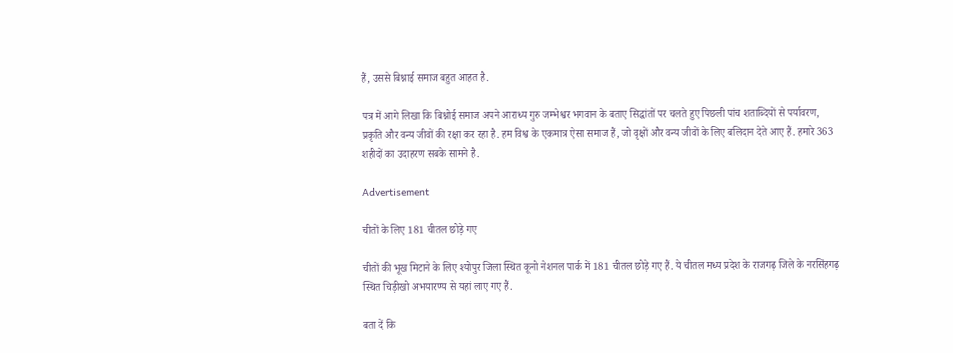हैं, उससे बिश्नाई समाज बहुत आहत है.

पत्र में आगे लिखा कि बिश्नोई समाज अपने आराध्य गुरु जम्भेश्वर भगवान के बताए सिद्धांतों पर चलते हुए पिछली पांच शताब्दियों से पर्यावरण, प्रकृति और वन्य जीवों की रक्षा कर रहा है. हम विश्व के एकमात्र ऐसा समाज हैं, जो वृक्षों और वन्य जीवों के लिए बलिदान देते आए हैं. हमारे 363 शहीदों का उदाहरण सबके सामने है.

Advertisement

चीतों के लिए 181 चीतल छोड़े गए

चीतों की भूख मिटाने के लिए श्योपुर जिला स्थित कूनो नेशनल पार्क में 181 चीतल छोड़े गए हैं. ये चीतल मध्य प्रदेश के राजगढ़ जिले के नरसिंहगढ़ स्थित चिड़ीखो अभयारण्य से यहां लाए गए हैं.

बता दें कि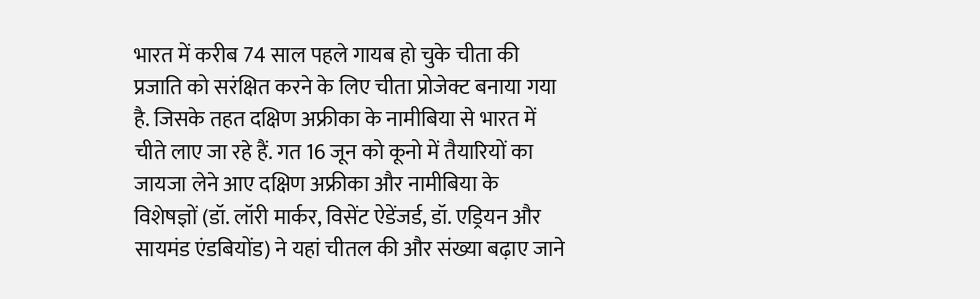भारत में करीब 74 साल पहले गायब हो चुके चीता की प्रजाति को सरंक्षित करने के लिए चीता प्रोजेक्ट बनाया गया है. जिसके तहत दक्षिण अफ्रीका के नामीबिया से भारत में चीते लाए जा रहे हैं. गत 16 जून को कूनो में तैयारियों का जायजा लेने आए दक्षिण अफ्रीका और नामीबिया के  विशेषज्ञों (डॉ. लॉरी मार्कर, विसेंट ऐडेंजर्ड, डॉ. एड्रियन और सायमंड एंडबियोंड) ने यहां चीतल की और संख्या बढ़ाए जाने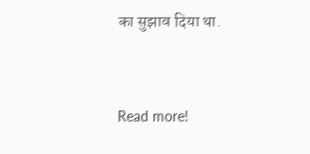का सुझाव दिया था.



Read more!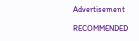Advertisement

RECOMMENDED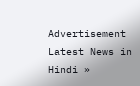Advertisement
Latest News in Hindi »